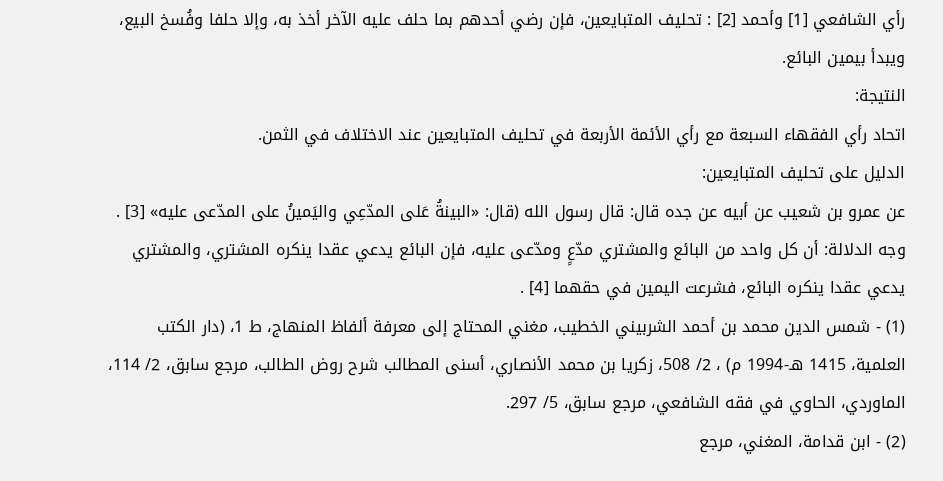رأي الشافعي [1] وأحمد [2] : تحليف المتبايعين، فإن رضي أحدهم بما حلف عليه الآخر أخذ به، وإلا حلفا وفُسخ البيع، ويبدأ بيمين البائع.
النتيجة:
اتحاد رأي الفقهاء السبعة مع رأي الأئمة الأربعة في تحليف المتبايعين عند الاختلاف في الثمن.
الدليل على تحليف المتبايعين:
عن عمرو بن شعيب عن أبيه عن جده قال: قال رسول الله (قال: «البينةُ عَلى المدّعِي واليَمينُ على المدّعى عليه» [3] .
وجه الدلالة: أن كل واحد من البائع والمشتري مدّعٍ ومدّعى عليه، فإن البائع يدعي عقدا ينكره المشتري، والمشتري يدعي عقدا ينكره البائع، فشرعت اليمين في حقهما [4] .
(1) - شمس الدين محمد بن أحمد الشربيني الخطيب، مغني المحتاج إلى معرفة ألفاظ المنهاج، ط 1، (دار الكتب العلمية، 1415 هـ-1994 م) ، 2/ 508، زكريا بن محمد الأنصاري، أسنى المطالب شرح روض الطالب، مرجع سابق، 2/ 114، الماوردي، الحاوي في فقه الشافعي، مرجع سابق، 5/ 297.
(2) - ابن قدامة، المغني، مرجع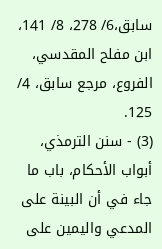سابق،6/ 278، 8/ 141، ابن مفلح المقدسي، الفروع، مرجع سابق، 4/ 125.
(3) - سنن الترمذي، أبواب الأحكام، باب ما جاء في أن البينة على المدعي واليمين على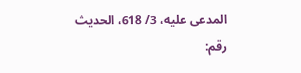المدعى عليه، 3/ 618، الحديث رقم: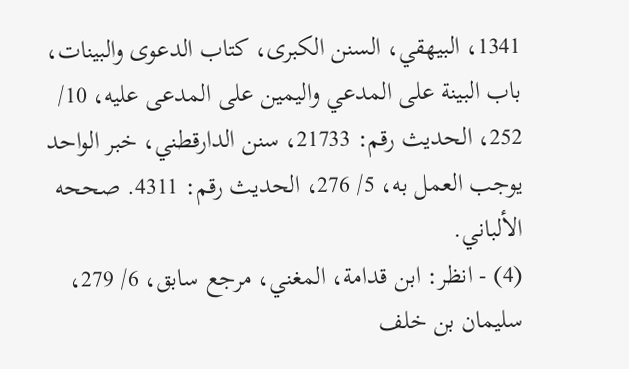1341، البيهقي، السنن الكبرى، كتاب الدعوى والبينات، باب البينة على المدعي واليمين على المدعى عليه، 10/ 252، الحديث رقم: 21733، سنن الدارقطني، خبر الواحد يوجب العمل به، 5/ 276، الحديث رقم: 4311. صححه الألباني.
(4) - انظر: ابن قدامة، المغني، مرجع سابق، 6/ 279، سليمان بن خلف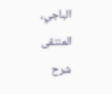الباجي، المنتقى شرح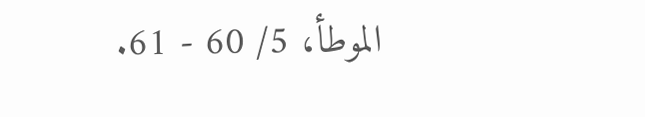الموطأ، 5/ 60 - 61.